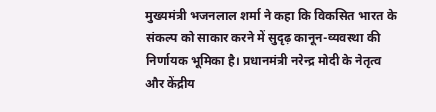मुख्यमंत्री भजनलाल शर्मा ने कहा कि विकसित भारत के संकल्प को साकार करने में सुदृढ़ कानून-व्यवस्था की निर्णायक भूमिका है। प्रधानमंत्री नरेन्द्र मोदी के नेतृत्व और केंद्रीय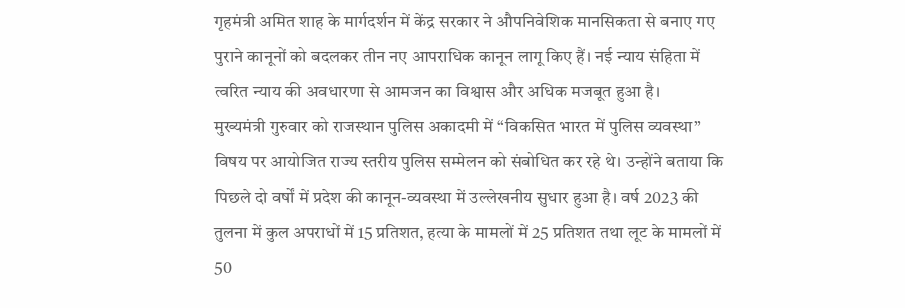गृहमंत्री अमित शाह के मार्गदर्शन में केंद्र सरकार ने औपनिवेशिक मानसिकता से बनाए गए पुराने कानूनों को बदलकर तीन नए आपराधिक कानून लागू किए हैं। नई न्याय संहिता में त्वरित न्याय की अवधारणा से आमजन का विश्वास और अधिक मजबूत हुआ है।
मुख्यमंत्री गुरुवार को राजस्थान पुलिस अकादमी में “विकसित भारत में पुलिस व्यवस्था” विषय पर आयोजित राज्य स्तरीय पुलिस सम्मेलन को संबोधित कर रहे थे। उन्होंने बताया कि पिछले दो वर्षों में प्रदेश की कानून-व्यवस्था में उल्लेखनीय सुधार हुआ है। वर्ष 2023 की तुलना में कुल अपराधों में 15 प्रतिशत, हत्या के मामलों में 25 प्रतिशत तथा लूट के मामलों में 50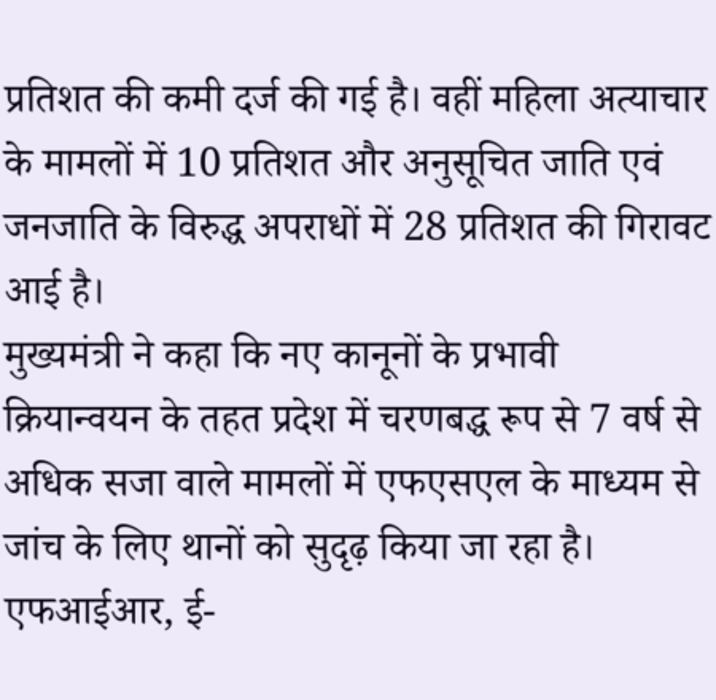प्रतिशत की कमी दर्ज की गई है। वहीं महिला अत्याचार के मामलों में 10 प्रतिशत और अनुसूचित जाति एवं जनजाति के विरुद्ध अपराधों में 28 प्रतिशत की गिरावट आई है।
मुख्यमंत्री ने कहा कि नए कानूनों के प्रभावी क्रियान्वयन के तहत प्रदेश में चरणबद्ध रूप से 7 वर्ष से अधिक सजा वाले मामलों में एफएसएल के माध्यम से जांच के लिए थानों को सुदृढ़ किया जा रहा है। एफआईआर, ई-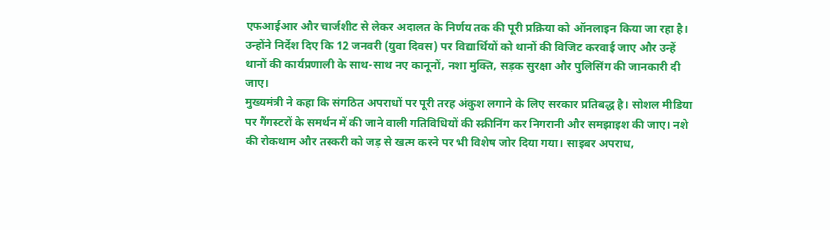एफआईआर और चार्जशीट से लेकर अदालत के निर्णय तक की पूरी प्रक्रिया को ऑनलाइन किया जा रहा है। उन्होंने निर्देश दिए कि 12 जनवरी (युवा दिवस) पर विद्यार्थियों को थानों की विजिट करवाई जाए और उन्हें थानों की कार्यप्रणाली के साथ-साथ नए कानूनों, नशा मुक्ति, सड़क सुरक्षा और पुलिसिंग की जानकारी दी जाए।
मुख्यमंत्री ने कहा कि संगठित अपराधों पर पूरी तरह अंकुश लगाने के लिए सरकार प्रतिबद्ध है। सोशल मीडिया पर गैंगस्टरों के समर्थन में की जाने वाली गतिविधियों की स्क्रीनिंग कर निगरानी और समझाइश की जाए। नशे की रोकथाम और तस्करी को जड़ से खत्म करने पर भी विशेष जोर दिया गया। साइबर अपराध,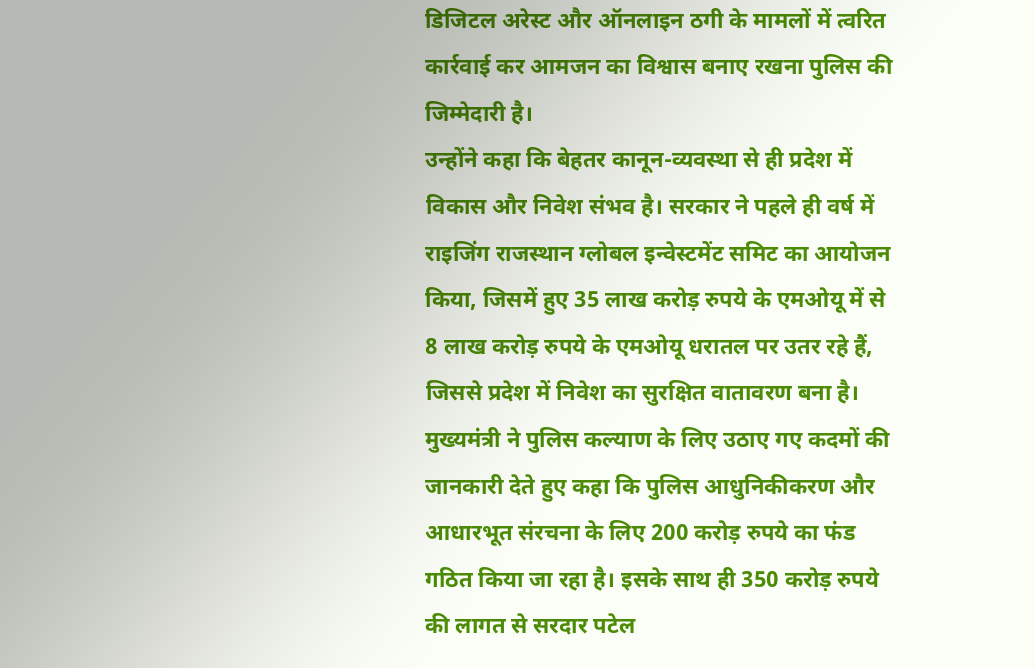डिजिटल अरेस्ट और ऑनलाइन ठगी के मामलों में त्वरित कार्रवाई कर आमजन का विश्वास बनाए रखना पुलिस की जिम्मेदारी है।
उन्होंने कहा कि बेहतर कानून-व्यवस्था से ही प्रदेश में विकास और निवेश संभव है। सरकार ने पहले ही वर्ष में राइजिंग राजस्थान ग्लोबल इन्वेस्टमेंट समिट का आयोजन किया, जिसमें हुए 35 लाख करोड़ रुपये के एमओयू में से 8 लाख करोड़ रुपये के एमओयू धरातल पर उतर रहे हैं, जिससे प्रदेश में निवेश का सुरक्षित वातावरण बना है।
मुख्यमंत्री ने पुलिस कल्याण के लिए उठाए गए कदमों की जानकारी देते हुए कहा कि पुलिस आधुनिकीकरण और आधारभूत संरचना के लिए 200 करोड़ रुपये का फंड गठित किया जा रहा है। इसके साथ ही 350 करोड़ रुपये की लागत से सरदार पटेल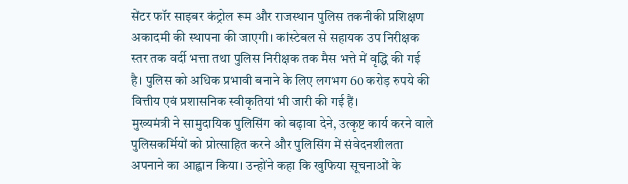सेंटर फॉर साइबर कंट्रोल रूम और राजस्थान पुलिस तकनीकी प्रशिक्षण अकादमी की स्थापना की जाएगी। कांस्टेबल से सहायक उप निरीक्षक स्तर तक वर्दी भत्ता तथा पुलिस निरीक्षक तक मैस भत्ते में वृद्धि की गई है। पुलिस को अधिक प्रभावी बनाने के लिए लगभग 60 करोड़ रुपये की वित्तीय एवं प्रशासनिक स्वीकृतियां भी जारी की गई हैं।
मुख्यमंत्री ने सामुदायिक पुलिसिंग को बढ़ावा देने, उत्कृष्ट कार्य करने वाले पुलिसकर्मियों को प्रोत्साहित करने और पुलिसिंग में संवेदनशीलता अपनाने का आह्वान किया। उन्होंने कहा कि खुफिया सूचनाओं के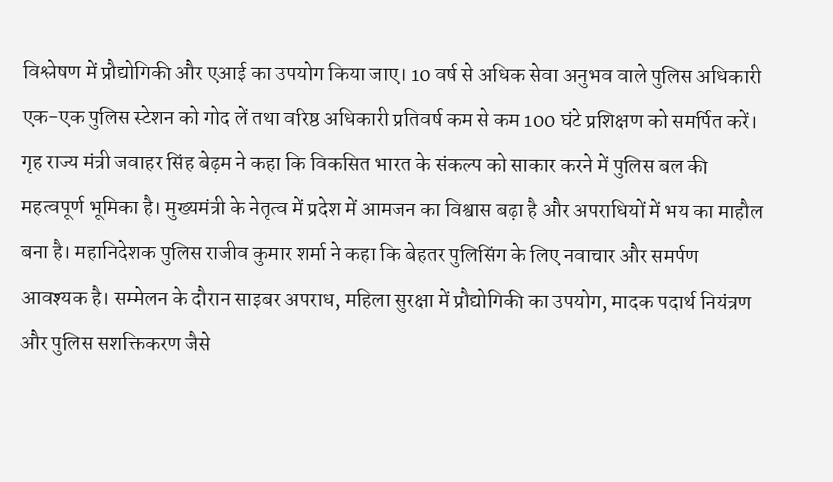विश्लेषण में प्रौद्योगिकी और एआई का उपयोग किया जाए। 10 वर्ष से अधिक सेवा अनुभव वाले पुलिस अधिकारी एक-एक पुलिस स्टेशन को गोद लें तथा वरिष्ठ अधिकारी प्रतिवर्ष कम से कम 100 घंटे प्रशिक्षण को समर्पित करें।
गृह राज्य मंत्री जवाहर सिंह बेढ़म ने कहा कि विकसित भारत के संकल्प को साकार करने में पुलिस बल की महत्वपूर्ण भूमिका है। मुख्यमंत्री के नेतृत्व में प्रदेश में आमजन का विश्वास बढ़ा है और अपराधियों में भय का माहौल बना है। महानिदेशक पुलिस राजीव कुमार शर्मा ने कहा कि बेहतर पुलिसिंग के लिए नवाचार और समर्पण आवश्यक है। सम्मेलन के दौरान साइबर अपराध, महिला सुरक्षा में प्रौद्योगिकी का उपयोग, मादक पदार्थ नियंत्रण और पुलिस सशक्तिकरण जैसे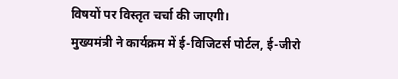विषयों पर विस्तृत चर्चा की जाएगी।
मुख्यमंत्री ने कार्यक्रम में ई-विजिटर्स पोर्टल, ई-जीरो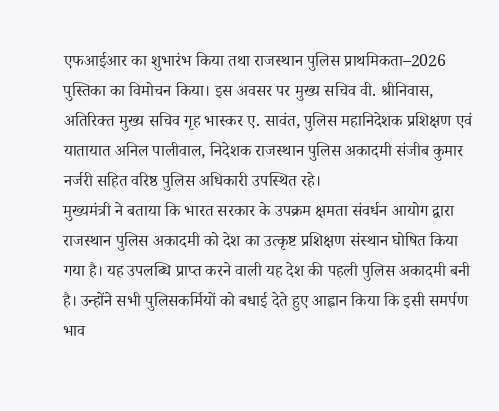एफआईआर का शुभारंभ किया तथा राजस्थान पुलिस प्राथमिकता–2026 पुस्तिका का विमोचन किया। इस अवसर पर मुख्य सचिव वी. श्रीनिवास, अतिरिक्त मुख्य सचिव गृह भास्कर ए. सावंत, पुलिस महानिदेशक प्रशिक्षण एवं यातायात अनिल पालीवाल, निदेशक राजस्थान पुलिस अकादमी संजीब कुमार नर्जरी सहित वरिष्ठ पुलिस अधिकारी उपस्थित रहे।
मुख्यमंत्री ने बताया कि भारत सरकार के उपक्रम क्षमता संवर्धन आयोग द्वारा राजस्थान पुलिस अकादमी को देश का उत्कृष्ट प्रशिक्षण संस्थान घोषित किया गया है। यह उपलब्धि प्राप्त करने वाली यह देश की पहली पुलिस अकादमी बनी है। उन्होंने सभी पुलिसकर्मियों को बधाई देते हुए आह्वान किया कि इसी समर्पण भाव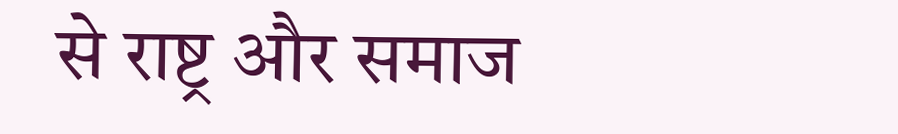से राष्ट्र और समाज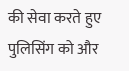की सेवा करते हुए पुलिसिंग को और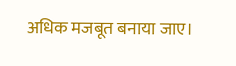अधिक मजबूत बनाया जाए।